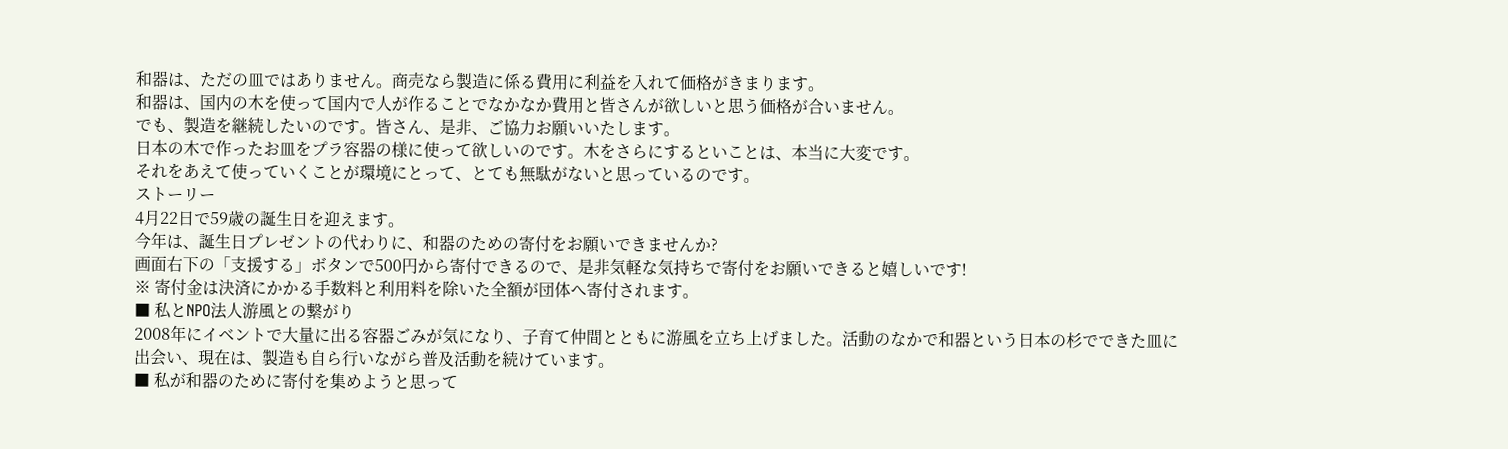和器は、ただの皿ではありません。商売なら製造に係る費用に利益を入れて価格がきまります。
和器は、国内の木を使って国内で人が作ることでなかなか費用と皆さんが欲しいと思う価格が合いません。
でも、製造を継続したいのです。皆さん、是非、ご協力お願いいたします。
日本の木で作ったお皿をプラ容器の様に使って欲しいのです。木をさらにするといことは、本当に大変です。
それをあえて使っていくことが環境にとって、とても無駄がないと思っているのです。
ストーリー
4月22日で59歳の誕生日を迎えます。
今年は、誕生日プレゼントの代わりに、和器のための寄付をお願いできませんか?
画面右下の「支援する」ボタンで500円から寄付できるので、是非気軽な気持ちで寄付をお願いできると嬉しいです!
※ 寄付金は決済にかかる手数料と利用料を除いた全額が団体へ寄付されます。
■ 私とNPO法人游風との繋がり
2008年にイベントで大量に出る容器ごみが気になり、子育て仲間とともに游風を立ち上げました。活動のなかで和器という日本の杉でできた皿に出会い、現在は、製造も自ら行いながら普及活動を続けています。
■ 私が和器のために寄付を集めようと思って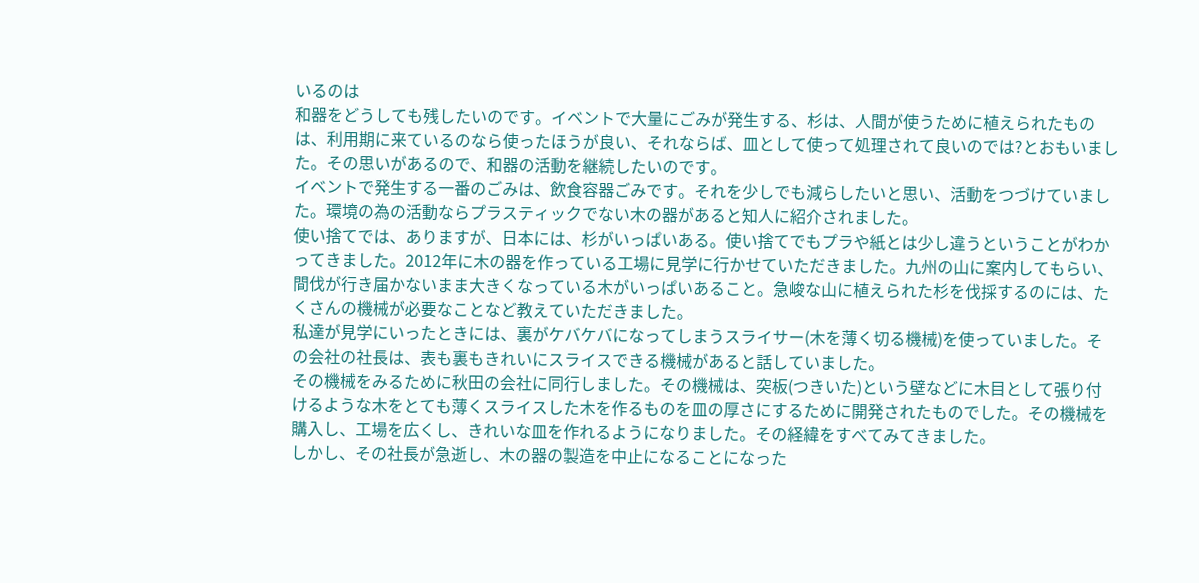いるのは
和器をどうしても残したいのです。イベントで大量にごみが発生する、杉は、人間が使うために植えられたものは、利用期に来ているのなら使ったほうが良い、それならば、皿として使って処理されて良いのでは?とおもいました。その思いがあるので、和器の活動を継続したいのです。
イベントで発生する一番のごみは、飲食容器ごみです。それを少しでも減らしたいと思い、活動をつづけていました。環境の為の活動ならプラスティックでない木の器があると知人に紹介されました。
使い捨てでは、ありますが、日本には、杉がいっぱいある。使い捨てでもプラや紙とは少し違うということがわかってきました。2012年に木の器を作っている工場に見学に行かせていただきました。九州の山に案内してもらい、間伐が行き届かないまま大きくなっている木がいっぱいあること。急峻な山に植えられた杉を伐採するのには、たくさんの機械が必要なことなど教えていただきました。
私達が見学にいったときには、裏がケバケバになってしまうスライサー(木を薄く切る機械)を使っていました。その会社の社長は、表も裏もきれいにスライスできる機械があると話していました。
その機械をみるために秋田の会社に同行しました。その機械は、突板(つきいた)という壁などに木目として張り付けるような木をとても薄くスライスした木を作るものを皿の厚さにするために開発されたものでした。その機械を購入し、工場を広くし、きれいな皿を作れるようになりました。その経緯をすべてみてきました。
しかし、その社長が急逝し、木の器の製造を中止になることになった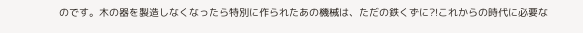のです。木の器を製造しなくなったら特別に作られたあの機械は、ただの鉄くずに?!これからの時代に必要な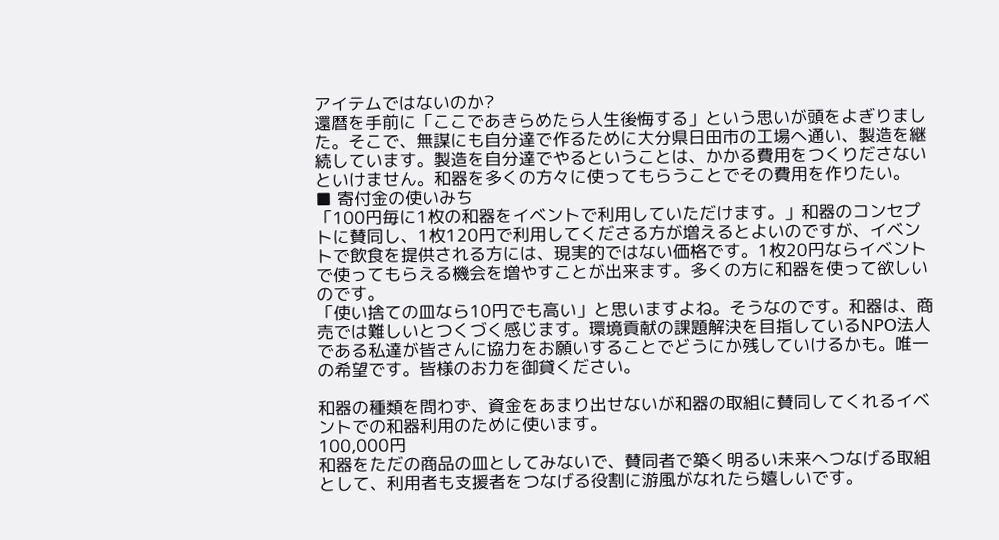アイテムではないのか?
還暦を手前に「ここであきらめたら人生後悔する」という思いが頭をよぎりました。そこで、無謀にも自分達で作るために大分県日田市の工場へ通い、製造を継続しています。製造を自分達でやるということは、かかる費用をつくりださないといけません。和器を多くの方々に使ってもらうことでその費用を作りたい。
■ 寄付金の使いみち
「100円毎に1枚の和器をイベントで利用していただけます。」和器のコンセプトに賛同し、1枚120円で利用してくださる方が増えるとよいのですが、イベントで飲食を提供される方には、現実的ではない価格です。1枚20円ならイベントで使ってもらえる機会を増やすことが出来ます。多くの方に和器を使って欲しいのです。
「使い捨ての皿なら10円でも高い」と思いますよね。そうなのです。和器は、商売では難しいとつくづく感じます。環境貢献の課題解決を目指しているNPO法人である私達が皆さんに協力をお願いすることでどうにか残していけるかも。唯一の希望です。皆様のお力を御貸ください。

和器の種類を問わず、資金をあまり出せないが和器の取組に賛同してくれるイベントでの和器利用のために使います。
100,000円
和器をただの商品の皿としてみないで、賛同者で築く明るい未来へつなげる取組として、利用者も支援者をつなげる役割に游風がなれたら嬉しいです。